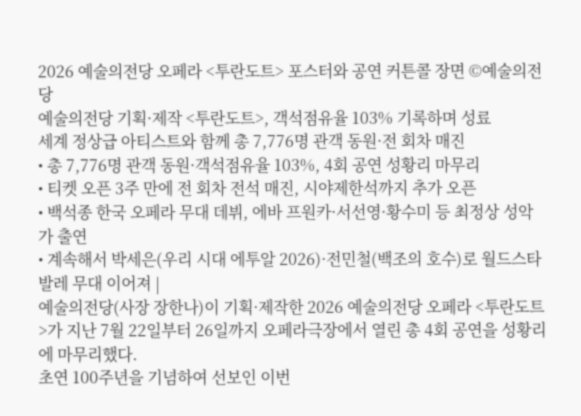2026 예술의전당 오페라 <투란도트> 포스터와 공연 커튼콜 장면 ©예술의전당
예술의전당 기획·제작 <투란도트>, 객석점유율 103% 기록하며 성료
세계 정상급 아티스트와 함께 총 7,776명 관객 동원·전 회차 매진
• 총 7,776명 관객 동원·객석점유율 103%, 4회 공연 성황리 마무리
• 티켓 오픈 3주 만에 전 회차 전석 매진, 시야제한석까지 추가 오픈
• 백석종 한국 오페라 무대 데뷔, 에바 프원카·서선영·황수미 등 최정상 성악가 출연
• 계속해서 박세은(우리 시대 에투알 2026)·전민철(백조의 호수)로 월드스타 발레 무대 이어져 |
예술의전당(사장 장한나)이 기획·제작한 2026 예술의전당 오페라 <투란도트>가 지난 7월 22일부터 26일까지 오페라극장에서 열린 총 4회 공연을 성황리에 마무리했다.
초연 100주년을 기념하여 선보인 이번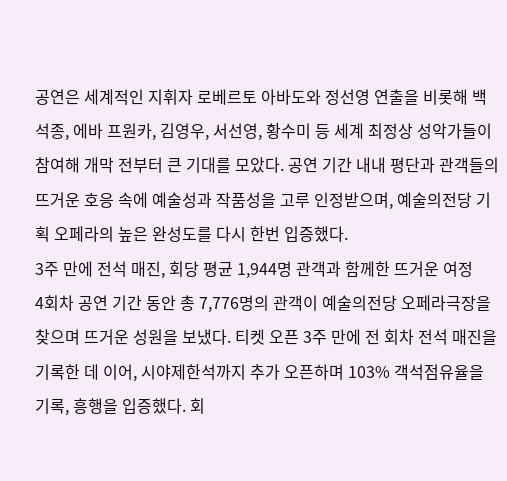공연은 세계적인 지휘자 로베르토 아바도와 정선영 연출을 비롯해 백석종, 에바 프원카, 김영우, 서선영, 황수미 등 세계 최정상 성악가들이 참여해 개막 전부터 큰 기대를 모았다. 공연 기간 내내 평단과 관객들의 뜨거운 호응 속에 예술성과 작품성을 고루 인정받으며, 예술의전당 기획 오페라의 높은 완성도를 다시 한번 입증했다.
3주 만에 전석 매진, 회당 평균 1,944명 관객과 함께한 뜨거운 여정
4회차 공연 기간 동안 총 7,776명의 관객이 예술의전당 오페라극장을 찾으며 뜨거운 성원을 보냈다. 티켓 오픈 3주 만에 전 회차 전석 매진을 기록한 데 이어, 시야제한석까지 추가 오픈하며 103% 객석점유율을 기록, 흥행을 입증했다. 회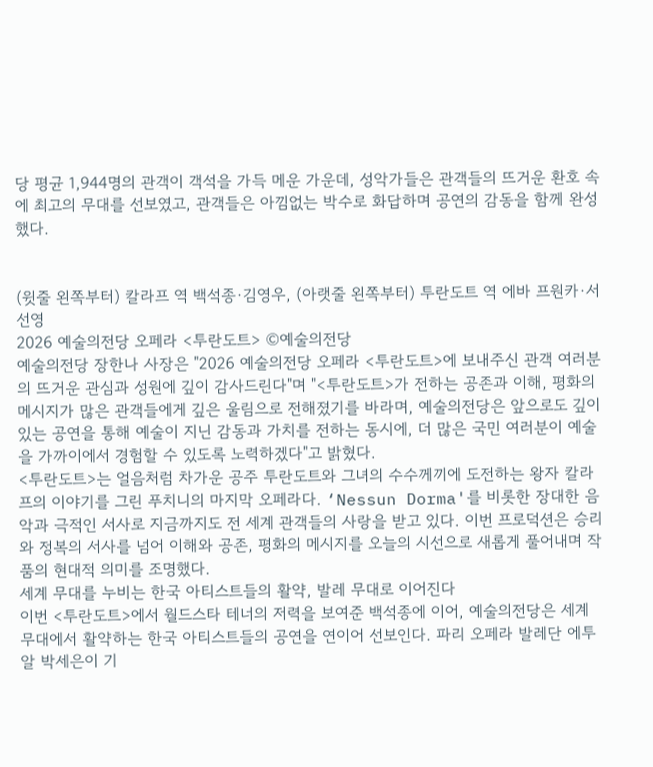당 평균 1,944명의 관객이 객석을 가득 메운 가운데, 성악가들은 관객들의 뜨거운 환호 속에 최고의 무대를 선보였고, 관객들은 아낌없는 박수로 화답하며 공연의 감동을 함께 완성했다.


(윗줄 왼쪽부터) 칼라프 역 백석종·김영우, (아랫줄 왼쪽부터) 투란도트 역 에바 프원카·서선영
2026 예술의전당 오페라 <투란도트> ©예술의전당
예술의전당 장한나 사장은 "2026 예술의전당 오페라 <투란도트>에 보내주신 관객 여러분의 뜨거운 관심과 성원에 깊이 감사드린다"며 "<투란도트>가 전하는 공존과 이해, 평화의 메시지가 많은 관객들에게 깊은 울림으로 전해졌기를 바라며, 예술의전당은 앞으로도 깊이 있는 공연을 통해 예술이 지닌 감동과 가치를 전하는 동시에, 더 많은 국민 여러분이 예술을 가까이에서 경험할 수 있도록 노력하겠다"고 밝혔다.
<투란도트>는 얼음처럼 차가운 공주 투란도트와 그녀의 수수께끼에 도전하는 왕자 칼라프의 이야기를 그린 푸치니의 마지막 오페라다. ‘Nessun Dorma'를 비롯한 장대한 음악과 극적인 서사로 지금까지도 전 세계 관객들의 사랑을 받고 있다. 이번 프로덕션은 승리와 정복의 서사를 넘어 이해와 공존, 평화의 메시지를 오늘의 시선으로 새롭게 풀어내며 작품의 현대적 의미를 조명했다.
세계 무대를 누비는 한국 아티스트들의 활약, 발레 무대로 이어진다
이번 <투란도트>에서 월드스타 테너의 저력을 보여준 백석종에 이어, 예술의전당은 세계 무대에서 활약하는 한국 아티스트들의 공연을 연이어 선보인다. 파리 오페라 발레단 에투알 박세은이 기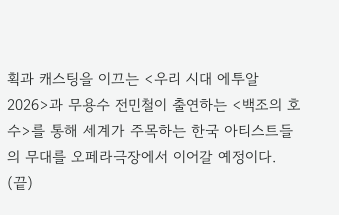획과 캐스팅을 이끄는 <우리 시대 에투알 2026>과 무용수 전민철이 출연하는 <백조의 호수>를 통해 세계가 주목하는 한국 아티스트들의 무대를 오페라극장에서 이어갈 예정이다. (끝)